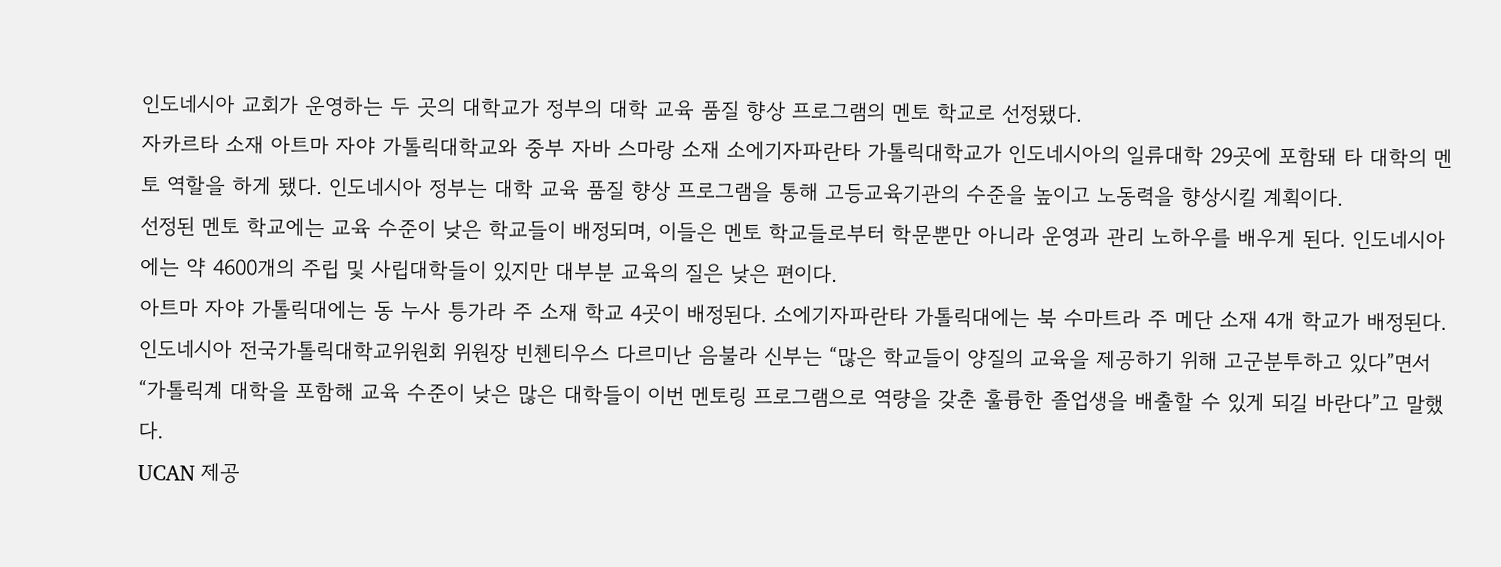인도네시아 교회가 운영하는 두 곳의 대학교가 정부의 대학 교육 품질 향상 프로그램의 멘토 학교로 선정됐다.
자카르타 소재 아트마 자야 가톨릭대학교와 중부 자바 스마랑 소재 소에기자파란타 가톨릭대학교가 인도네시아의 일류대학 29곳에 포함돼 타 대학의 멘토 역할을 하게 됐다. 인도네시아 정부는 대학 교육 품질 향상 프로그램을 통해 고등교육기관의 수준을 높이고 노동력을 향상시킬 계획이다.
선정된 멘토 학교에는 교육 수준이 낮은 학교들이 배정되며, 이들은 멘토 학교들로부터 학문뿐만 아니라 운영과 관리 노하우를 배우게 된다. 인도네시아에는 약 4600개의 주립 및 사립대학들이 있지만 대부분 교육의 질은 낮은 편이다.
아트마 자야 가톨릭대에는 동 누사 틍가라 주 소재 학교 4곳이 배정된다. 소에기자파란타 가톨릭대에는 북 수마트라 주 메단 소재 4개 학교가 배정된다.
인도네시아 전국가톨릭대학교위원회 위원장 빈첸티우스 다르미난 음불라 신부는 “많은 학교들이 양질의 교육을 제공하기 위해 고군분투하고 있다”면서 “가톨릭계 대학을 포함해 교육 수준이 낮은 많은 대학들이 이번 멘토링 프로그램으로 역량을 갖춘 훌륭한 졸업생을 배출할 수 있게 되길 바란다”고 말했다.
UCAN 제공